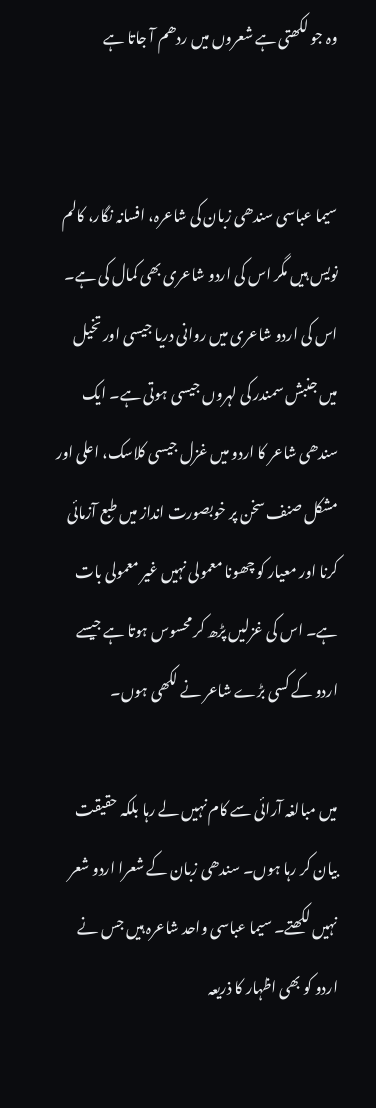وہ جو لکھتی ہے شعروں میں ردھم آ جاتا ہے


سیما عباسی سندھی زبان کی شاعرہ، افسانہ نگار، کالم نویس ہیں مگر اس کی اردو شاعری بھی کمال کی ہے۔ اس کی اردو شاعری میں روانی دریا جیسی اور تخیل میں جنبش سمندر کی لہروں جیسی ہوتی ہے۔ ایک سندھی شاعر کا اردو میں غزل جیسی کلاسک، اعلی اور مشکل صنف سخن پر خوبصورت انداز میں طبع آزمائی کرنا اور معیار کو چھونا معمولی نہیں غیر معمولی بات ہے۔ اس کی غزلیں پڑھ کر محسوس ہوتا ہے جیسے اردو کے کسی بڑے شاعر نے لکھی ہوں۔

میں مبالغہ آرائی سے کام نہیں لے رہا بلکہ حقیقت بیان کر رہا ہوں۔ سندھی زبان کے شعرا اردو شعر نہیں لکھتے۔ سیما عباسی واحد شاعرہ ہیں جس نے اردو کو بھی اظہار کا ذریعہ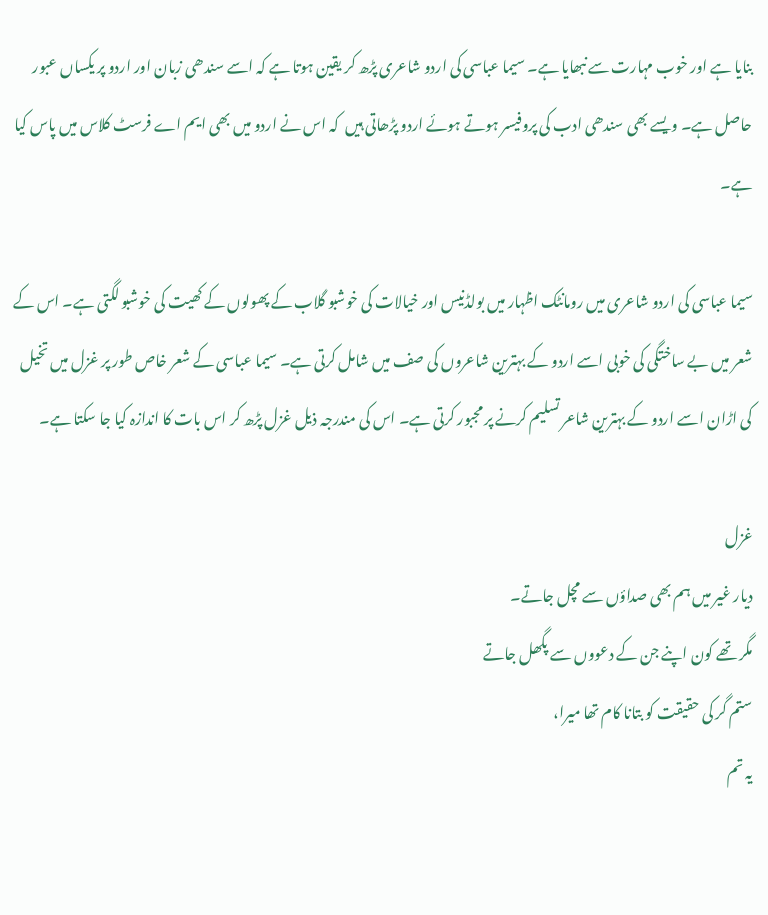بنایا ہے اور خوب مہارت سے نبھایا ہے۔ سیما عباسی کی اردو شاعری پڑھ کر یقین ہوتا ہے کہ اسے سندھی زبان اور اردو پر یکساں عبور حاصل ہے۔ ویسے بھی سندھی ادب کی پروفیسر ہوتے ہوئے اردو پڑھاتی ہیں  کہ اس نے اردو میں بھی ایم اے فرسٹ کلاس میں پاس کیا ہے۔

سیما عباسی کی اردو شاعری میں رومانٹک اظہار میں بولڈنیس اور خیالات کی خوشبو گلاب کے پھولوں کے کھیت کی خوشبو لگتی ہے۔ اس کے شعر میں بے ساختگی کی خوبی اسے اردو کے بہترین شاعروں کی صف میں شامل کرتی ہے۔ سیما عباسی کے شعر خاص طور پر غزل میں تخیل کی اڑان اسے اردو کے بہترین شاعر تسلیم کرنے پر مجبور کرتی ہے۔ اس کی مندرجہ ذیل غزل پڑھ کر اس بات کا اندازہ کیا جا سکتا ہے۔

غزل
دیار غیر میں ہم بھی صداؤں سے مچل جاتے۔
مگر تھے کون اپنے جن کے دعووں سے پگھل جاتے
ستم گر کی حقیقت کو بتانا کام تھا میرا،
یہ تم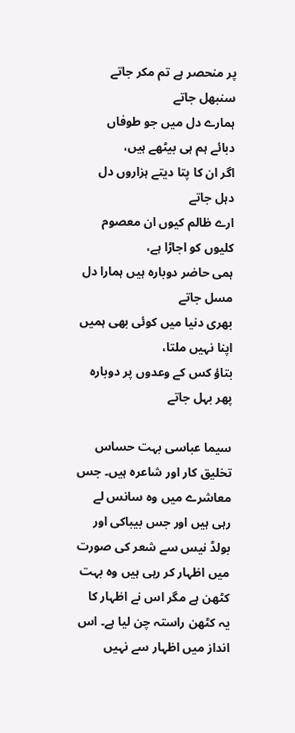پر منحصر ہے تم مکر جاتے سنبھل جاتے
ہمارے دل میں جو طوفاں دبائے ہم ہی بیٹھے ہیں،
اگر ان کا پتا دیتے ہزاروں دل دہل جاتے
ارے ظالم کیوں ان معصوم کلیوں کو اجاڑا ہے،
ہمی حاضر دوبارہ ہیں ہمارا دل مسل جاتے
بھری دنیا میں کوئی بھی ہمیں اپنا نہیں ملتا،
بتاؤ کس کے وعدوں پر دوبارہ پھر بہل جاتے

سیما عباسی بہت حساس تخلیق کار اور شاعرہ ہیں۔ جس معاشرے میں وہ سانس لے رہی ہیں اور جس بیباکی اور بولڈ نیس سے شعر کی صورت میں اظہار کر رہی ہیں وہ بہت کٹھن ہے مگر اس نے اظہار کا یہ کٹھن راستہ چن لیا ہے۔ اس انداز میں اظہار سے نہیں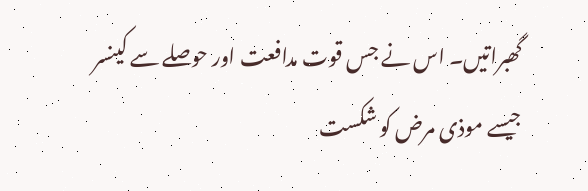گھبراتیں۔ اس نے جس قوت مدافعت اور حوصلے سے کینسر جیسے موذی مرض کو شکست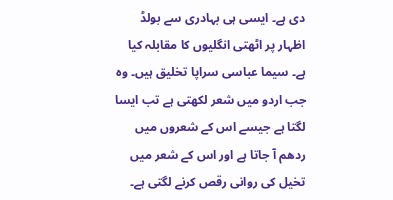دی ہے۔ ایسی ہی بہادری سے بولڈ اظہار پر اٹھتی انگلیوں کا مقابلہ کیا ہے۔ سیما عباسی سراپا تخلیق ہیں۔ وہ جب اردو میں شعر لکھتی ہے تب ایسا لگتا ہے جیسے اس کے شعروں میں ردھم آ جاتا ہے اور اس کے شعر میں تخیل کی روانی رقص کرنے لگتی ہے۔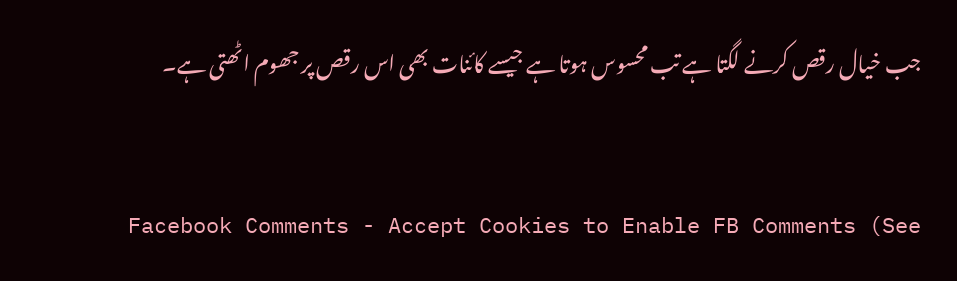جب خیال رقص کرنے لگتا ہے تب محسوس ہوتا ہے جیسے کائنات بھی اس رقص پر جھوم اٹھتی ہے۔


Facebook Comments - Accept Cookies to Enable FB Comments (See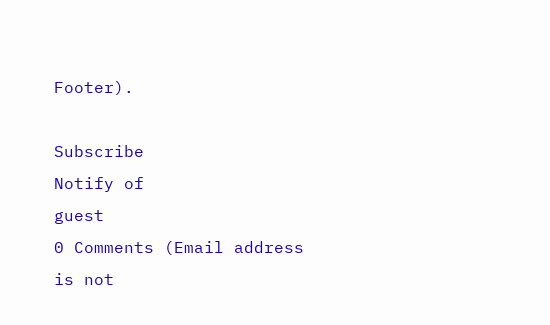Footer).

Subscribe
Notify of
guest
0 Comments (Email address is not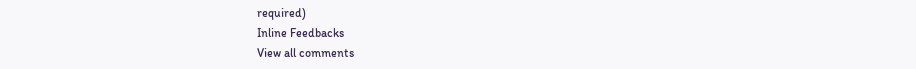required)
Inline Feedbacks
View all comments